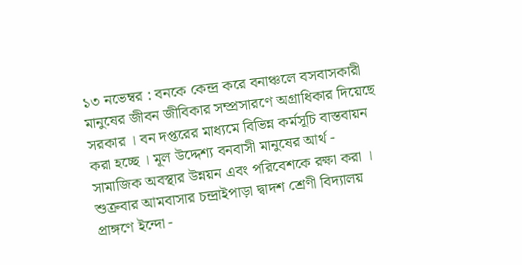১৩ নভেম্বর : বনকে কেন্দ্র করে বনাঞ্চলে বসবাসকারী মানুষের জীবন জীবিকার সম্প্রসারণে অগ্রাধিকার দিয়েছে সরকার । বন দপ্তরের মাধ্যমে বিভিন্ন কর্মসূচি বাস্তবায়ন করা হচ্ছে । মূল উদ্দেশ্য বনবাসী মানুষের আর্থ - সামাজিক অবস্থার উন্নয়ন এবং পরিবেশকে রক্ষা করা । শুক্রবার আমবাসার চন্দ্রাইপাড়া দ্বাদশ শ্রেণী বিদ্যালয় প্রাঙ্গণে ইন্দো -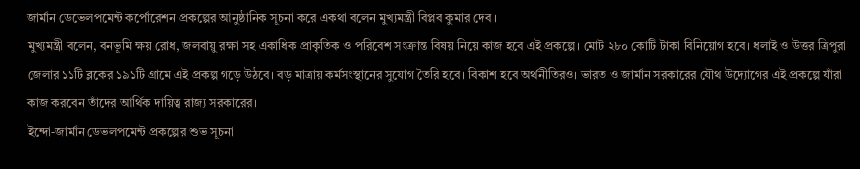জার্মান ডেভেলপমেন্ট কর্পোরেশন প্রকল্পের আনুষ্ঠানিক সূচনা করে একথা বলেন মুখ্যমন্ত্রী বিপ্লব কুমার দেব ।
মুখ্যমন্ত্রী বলেন, বনভূমি ক্ষয় রোধ, জলবায়ু রক্ষা সহ একাধিক প্রাকৃতিক ও পরিবেশ সংক্রান্ত বিষয় নিয়ে কাজ হবে এই প্রকল্পে। মোট ২৮০ কোটি টাকা বিনিয়োগ হবে। ধলাই ও উত্তর ত্রিপুরা জেলার ১১টি ব্লকের ১৯১টি গ্রামে এই প্রকল্প গড়ে উঠবে। বড় মাত্রায় কর্মসংস্থানের সুযোগ তৈরি হবে। বিকাশ হবে অর্থনীতিরও। ভারত ও জার্মান সরকারের যৌথ উদ্যোগের এই প্রকল্পে যাঁরা কাজ করবেন তাঁদের আর্থিক দায়িত্ব রাজ্য সরকারের।
ইন্দো-জার্মান ডেভলপমেন্ট প্রকল্পের শুভ সূচনা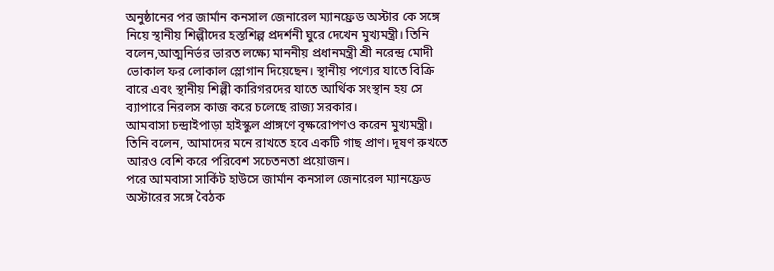অনুষ্ঠানের পর জার্মান কনসাল জেনারেল ম্যানফ্রেড অস্টার কে সঙ্গে নিয়ে স্থানীয় শিল্পীদের হস্তশিল্প প্রদর্শনী ঘুরে দেখেন মুখ্যমন্ত্রী। তিনি বলেন,আত্মনির্ভর ভারত লক্ষ্যে মাননীয় প্রধানমন্ত্রী শ্রী নরেন্দ্র মোদী ভোকাল ফর লোকাল স্লোগান দিয়েছেন। স্থানীয় পণ্যের যাতে বিক্রি বারে এবং স্থানীয় শিল্পী কারিগরদের যাতে আর্থিক সংস্থান হয় সে ব্যাপারে নিরলস কাজ করে চলেছে রাজ্য সরকার।
আমবাসা চন্দ্রাইপাড়া হাইস্কুল প্রাঙ্গণে বৃক্ষরোপণও করেন মুখ্যমন্ত্রী। তিনি বলেন, আমাদের মনে রাখতে হবে একটি গাছ প্রাণ। দূষণ রুখতে আরও বেশি করে পরিবেশ সচেতনতা প্রয়োজন।
পরে আমবাসা সার্কিট হাউসে জার্মান কনসাল জেনারেল ম্যানফ্রেড অস্টারের সঙ্গে বৈঠক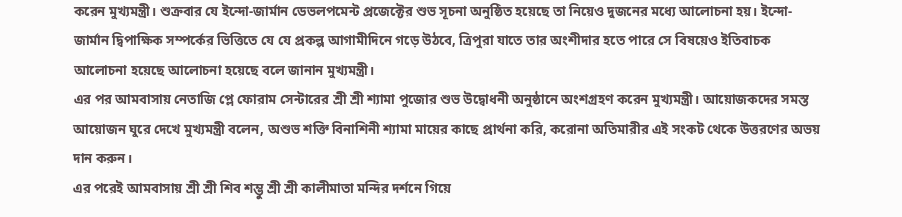করেন মুখ্যমন্ত্রী। শুক্রবার যে ইন্দো-জার্মান ডেভলপমেন্ট প্রজেক্টের শুভ সূচনা অনুষ্ঠিত হয়েছে তা নিয়েও দুজনের মধ্যে আলোচনা হয়। ইন্দো-জার্মান দ্বিপাক্ষিক সম্পর্কের ভিত্তিতে যে যে প্রকল্প আগামীদিনে গড়ে উঠবে, ত্রিপুরা যাতে তার অংশীদার হতে পারে সে বিষয়েও ইতিবাচক আলোচনা হয়েছে আলোচনা হয়েছে বলে জানান মুখ্যমন্ত্রী।
এর পর আমবাসায় নেতাজি প্লে ফোরাম সেন্টারের শ্রী শ্রী শ্যামা পুজোর শুভ উদ্বোধনী অনুষ্ঠানে অংশগ্রহণ করেন মুখ্যমন্ত্রী। আয়োজকদের সমস্ত আয়োজন ঘুরে দেখে মুখ্যমন্ত্রী বলেন, অশুভ শক্তি বিনাশিনী শ্যামা মায়ের কাছে প্রার্থনা করি, করোনা অতিমারীর এই সংকট থেকে উত্তরণের অভয় দান করুন।
এর পরেই আমবাসায় শ্রী শ্রী শিব শম্ভু শ্রী শ্রী কালীমাতা মন্দির দর্শনে গিয়ে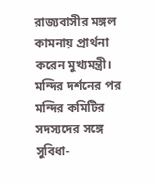রাজ্যবাসীর মঙ্গল কামনায় প্রার্থনা করেন মুখ্যমন্ত্রী।
মন্দির দর্শনের পর মন্দির কমিটির সদস্যদের সঙ্গে সুবিধা-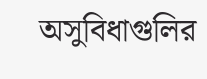অসুবিধাগুলির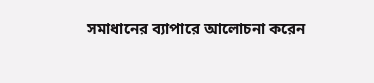সমাধানের ব্যাপারে আলোচনা করেন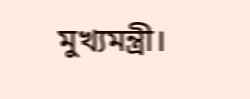মুখ্যমন্ত্রী।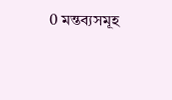0 মন্তব্যসমূহ